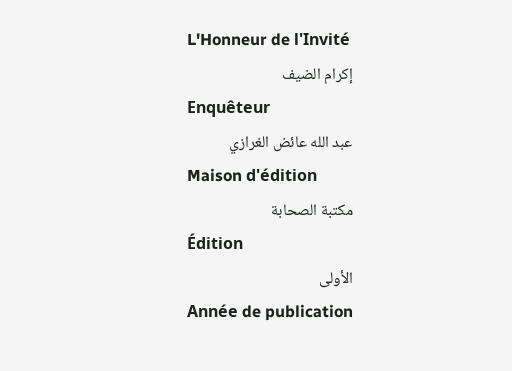L'Honneur de l'Invité
إكرام الضيف
Enquêteur
عبد الله عائض الغرازي
Maison d'édition
مكتبة الصحابة
Édition
الأولى
Année de publication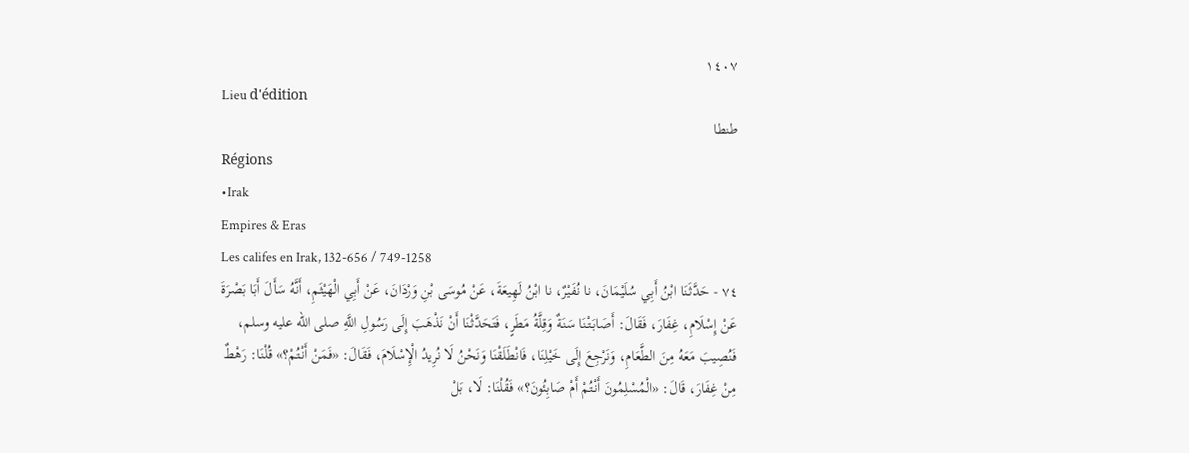١٤٠٧
Lieu d'édition
طنطا
Régions
•Irak
Empires & Eras
Les califes en Irak, 132-656 / 749-1258
٧٤ - حَدَّثَنَا ابْنُ أَبِي سُلَيْمَانَ، نا نُفَيْرٌ، نا ابْنُ لَهِيعَةَ، عَنْ مُوسَى بْنِ وَرْدَانَ، عَنْ أَبِي الْهَيْثَمِ، أَنَّهُ سَأَلَ أَبَا بَصْرَةَ عَنْ إِسْلَامِ، غِفَارَ، فَقَالَ: أَصَابَتْنَا سَنَةٌ وَقِلَّةُ مَطَرٍ، فَتَحَدَّثْنَا أَنْ نَذْهَبَ إِلَى رَسُولِ اللَّهِ صلى الله عليه وسلم، فَنُصِيبَ مَعَهُ مِنَ الطَّعَامِ، وَنَرْجِعَ إِلَى خَيْلِنَا، فَانْطَلَقْنَا وَنَحْنُ لَا نُرِيدُ الْإِسْلَامَ، فَقَالَ: «فَمَنْ أَنْتُمْ؟» قُلْنَا: رَهْطٌ مِنْ غِفَارَ، قَالَ: «الْمُسْلِمُونَ أَنْتُمْ أَمْ صَابِئُونَ؟» فَقُلْنَا: لَا، بَلْ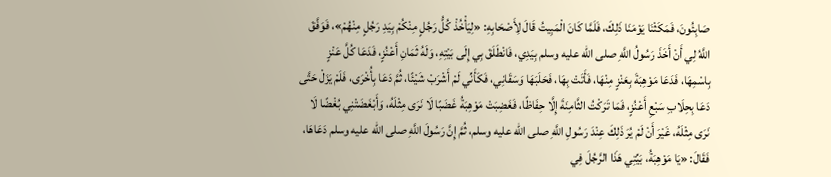صَابِئُونَ، فَمَكَثْنَا يَوْمَنَا ذَلِكَ، فَلَمَّا كَانَ الْمَبِيتُ قَالَ لِأَصْحَابِهِ: «لِيَأْخُذْ كُلُّ رَجُلٍ مِنْكُمْ بِيَدِ رَجُلٍ مِنْهُمْ»، فَوَفَّقَ اللَّهُ لِي أَنْ أَخَذَ رَسُولُ اللَّهِ صلى الله عليه وسلم بِيَدِي، فَانْطَلَقَ بِي إِلَى بَيْتِهِ، وَلَهُ ثَمَانِ أَعْنُزٍ، فَدَعَا كُلَّ عَنْزٍ بِاسْمِهَا، فَدَعَا مَوْهِبَةَ بِعَنْزٍ مِنْهَا، فَأَتَتْ بِهَا، فَحَلَبَهَا وَسَقَانِي، فَكَأَنِّي لَمْ أَشْرَبْ شَيْئًا، ثُمَّ دَعَا بِأُخْرَى، فَلَمْ يَزَلْ حَتَّى دَعَا بِحِلَابِ سَبْعِ أَعْنُزٍ، فَمَا تَرَكْتُ الثَّامِنَةَ إِلَّا حِفَاظًا، فَغَضِبَتْ مَوْهِبَةُ غَضَبًا لَا نَرَى مِثْلَهُ، وَأَبْغَضَتْنِي بُغْضًا لَا نَرَى مِثْلَهُ، غَيْرَ أَنْ لَمْ يُرَ ذَلِكَ عِنْدَ رَسُولِ اللَّهِ صلى الله عليه وسلم، ثُمَّ إِنَّ رَسُولَ اللَّهِ صلى الله عليه وسلم دَعَاهَا، فَقَالَ: «يَا مَوْهِبَةُ، بَيِّتِي هَذَا الرَّجُلَ فِي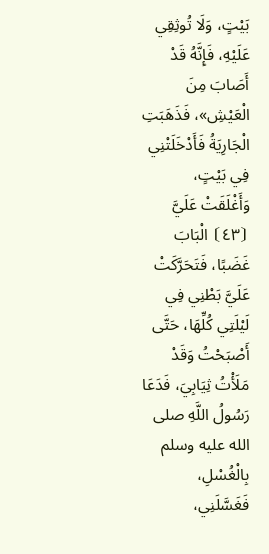بَيْتٍ، وَلَا تُوثِقِي عَلَيْهِ، فَإِنَّهُ قَدْ أَصَابَ مِنَ الْعَيْشِ»، فَذَهَبَتِ الْجَارِيَةُ فَأَدْخَلَتْنِي فِي بَيْتٍ، وَأَغْلَقَتْ عَلَيَّ ⦗٤٣⦘ الْبَابَ غَضَبًا، فَتَحَرَّكَتْ عَلَيَّ بَطْنِي فِي لَيْلَتِي كُلِّهَا، حَتَّى أَصْبَحْتُ وَقَدْ مَلَأْتُ ثِيَابِيَ، فَدَعَا رَسُولُ اللَّهِ صلى الله عليه وسلم بِالْغُسْلِ، فَغَسَّلَنِي،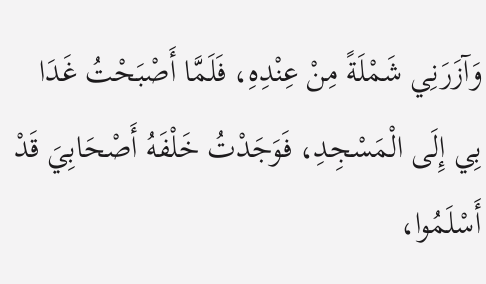وَآزَرَنِي شَمْلَةً مِنْ عِنْدِهِ، فَلَمَّا أَصْبَحْتُ غَدَا بِي إِلَى الْمَسْجِدِ، فَوَجَدْتُ خَلْفَهُ أَصْحَابِيَ قَدْ أَسْلَمُوا،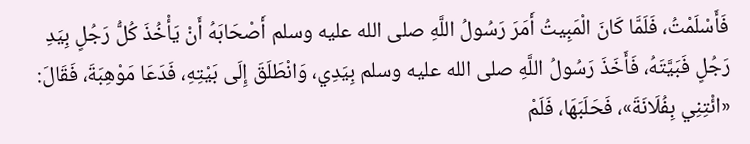فَأَسْلَمْتُ، فَلَمَّا كَانَ الْمَبِيتُ أَمَرَ رَسُولُ اللَّهِ صلى الله عليه وسلم أَصْحَابَهُ أَنْ يَأْخُذَ كُلُّ رَجُلٍ بِيَدِ رَجُلٍ فَبَيَّتَهُ، فَأَخَذَ رَسُولُ اللَّهِ صلى الله عليه وسلم بِيَدِي، وَانْطَلَقَ إِلَى بَيْتِهِ، فَدَعَا مَوْهِبَةَ، فَقَالَ: «ائْتِنِي بِفُلَانَةَ»، فَحَلَبَهَا، فَلَمْ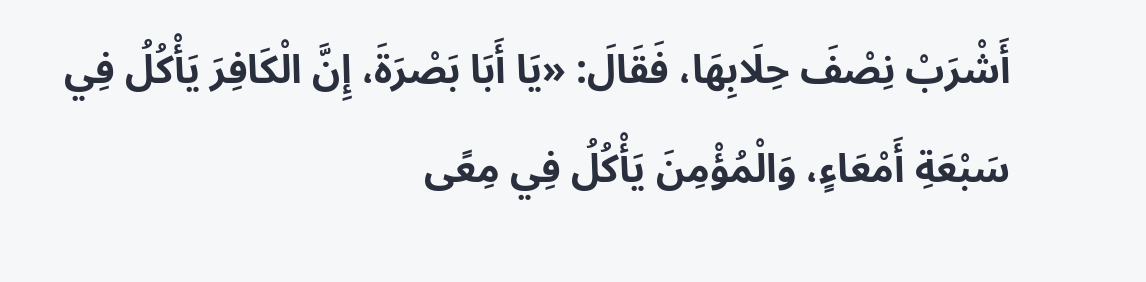أَشْرَبْ نِصْفَ حِلَابِهَا، فَقَالَ: «يَا أَبَا بَصْرَةَ، إِنَّ الْكَافِرَ يَأْكُلُ فِي سَبْعَةِ أَمْعَاءٍ، وَالْمُؤْمِنَ يَأْكُلُ فِي مِعًى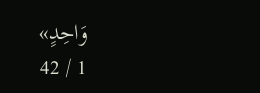وَاحِدٍ»
1 / 42